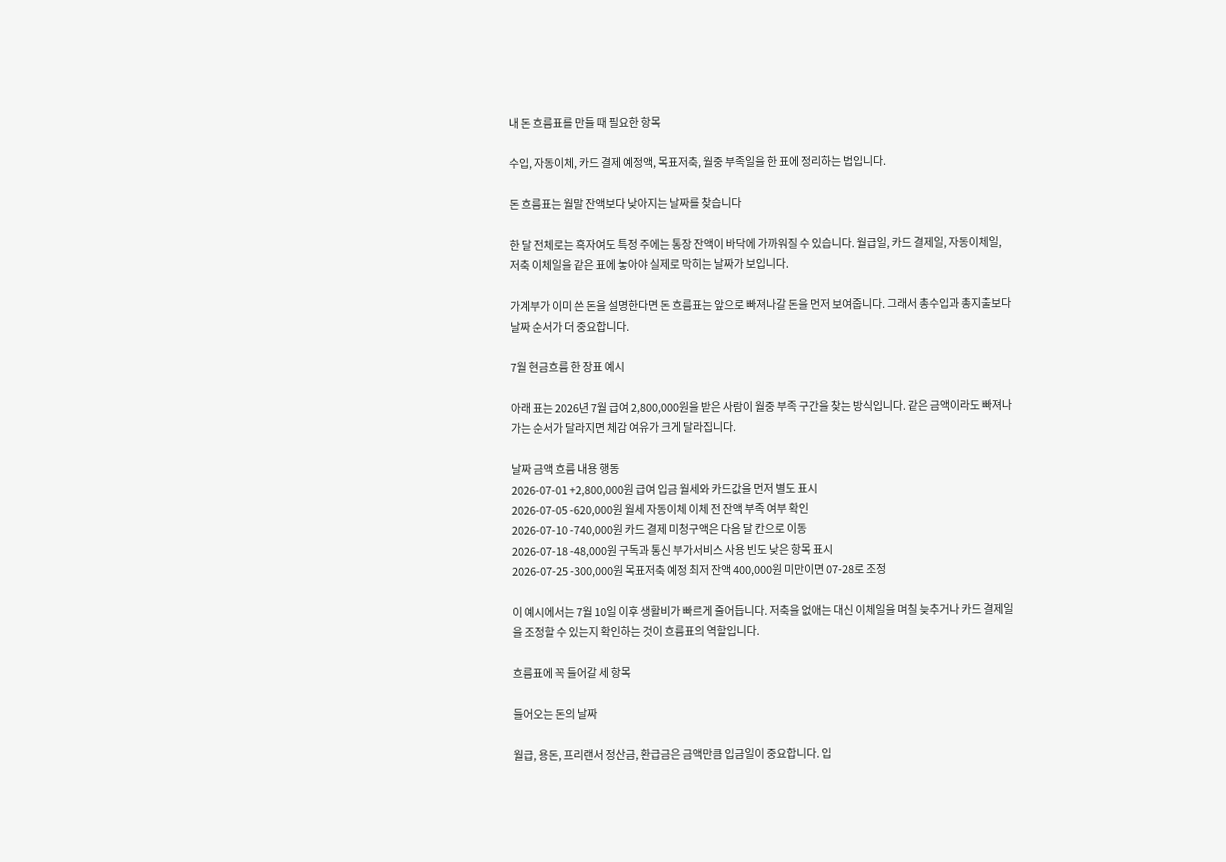내 돈 흐름표를 만들 때 필요한 항목

수입, 자동이체, 카드 결제 예정액, 목표저축, 월중 부족일을 한 표에 정리하는 법입니다.

돈 흐름표는 월말 잔액보다 낮아지는 날짜를 찾습니다

한 달 전체로는 흑자여도 특정 주에는 통장 잔액이 바닥에 가까워질 수 있습니다. 월급일, 카드 결제일, 자동이체일, 저축 이체일을 같은 표에 놓아야 실제로 막히는 날짜가 보입니다.

가계부가 이미 쓴 돈을 설명한다면 돈 흐름표는 앞으로 빠져나갈 돈을 먼저 보여줍니다. 그래서 총수입과 총지출보다 날짜 순서가 더 중요합니다.

7월 현금흐름 한 장표 예시

아래 표는 2026년 7월 급여 2,800,000원을 받은 사람이 월중 부족 구간을 찾는 방식입니다. 같은 금액이라도 빠져나가는 순서가 달라지면 체감 여유가 크게 달라집니다.

날짜 금액 흐름 내용 행동
2026-07-01 +2,800,000원 급여 입금 월세와 카드값을 먼저 별도 표시
2026-07-05 -620,000원 월세 자동이체 이체 전 잔액 부족 여부 확인
2026-07-10 -740,000원 카드 결제 미청구액은 다음 달 칸으로 이동
2026-07-18 -48,000원 구독과 통신 부가서비스 사용 빈도 낮은 항목 표시
2026-07-25 -300,000원 목표저축 예정 최저 잔액 400,000원 미만이면 07-28로 조정

이 예시에서는 7월 10일 이후 생활비가 빠르게 줄어듭니다. 저축을 없애는 대신 이체일을 며칠 늦추거나 카드 결제일을 조정할 수 있는지 확인하는 것이 흐름표의 역할입니다.

흐름표에 꼭 들어갈 세 항목

들어오는 돈의 날짜

월급, 용돈, 프리랜서 정산금, 환급금은 금액만큼 입금일이 중요합니다. 입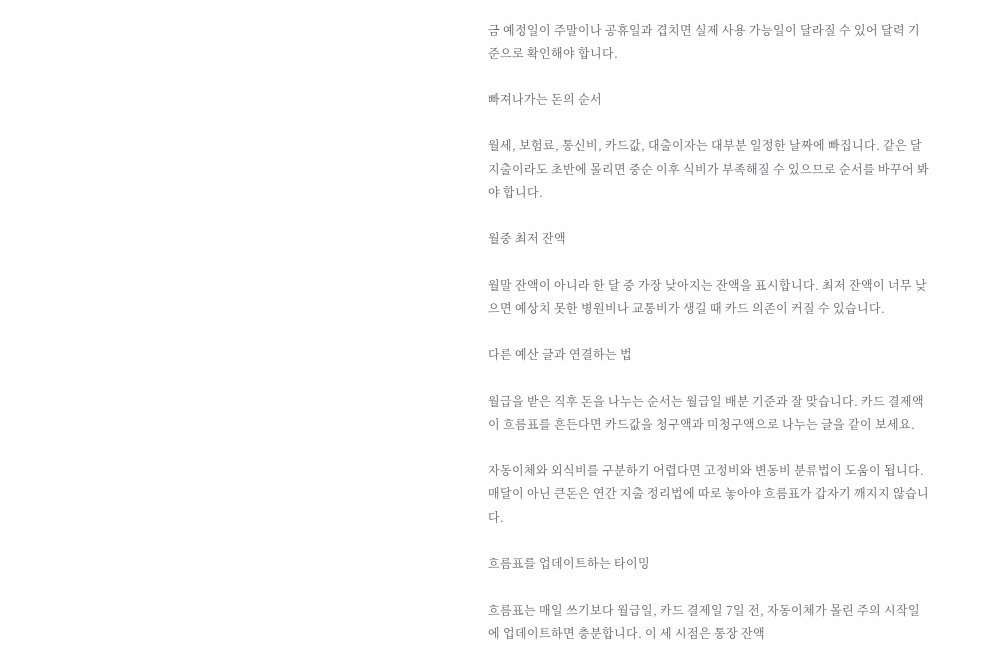금 예정일이 주말이나 공휴일과 겹치면 실제 사용 가능일이 달라질 수 있어 달력 기준으로 확인해야 합니다.

빠져나가는 돈의 순서

월세, 보험료, 통신비, 카드값, 대출이자는 대부분 일정한 날짜에 빠집니다. 같은 달 지출이라도 초반에 몰리면 중순 이후 식비가 부족해질 수 있으므로 순서를 바꾸어 봐야 합니다.

월중 최저 잔액

월말 잔액이 아니라 한 달 중 가장 낮아지는 잔액을 표시합니다. 최저 잔액이 너무 낮으면 예상치 못한 병원비나 교통비가 생길 때 카드 의존이 커질 수 있습니다.

다른 예산 글과 연결하는 법

월급을 받은 직후 돈을 나누는 순서는 월급일 배분 기준과 잘 맞습니다. 카드 결제액이 흐름표를 흔든다면 카드값을 청구액과 미청구액으로 나누는 글을 같이 보세요.

자동이체와 외식비를 구분하기 어렵다면 고정비와 변동비 분류법이 도움이 됩니다. 매달이 아닌 큰돈은 연간 지출 정리법에 따로 놓아야 흐름표가 갑자기 깨지지 않습니다.

흐름표를 업데이트하는 타이밍

흐름표는 매일 쓰기보다 월급일, 카드 결제일 7일 전, 자동이체가 몰린 주의 시작일에 업데이트하면 충분합니다. 이 세 시점은 통장 잔액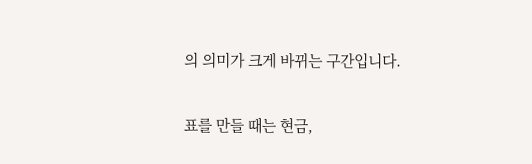의 의미가 크게 바뀌는 구간입니다.

표를 만들 때는 현금,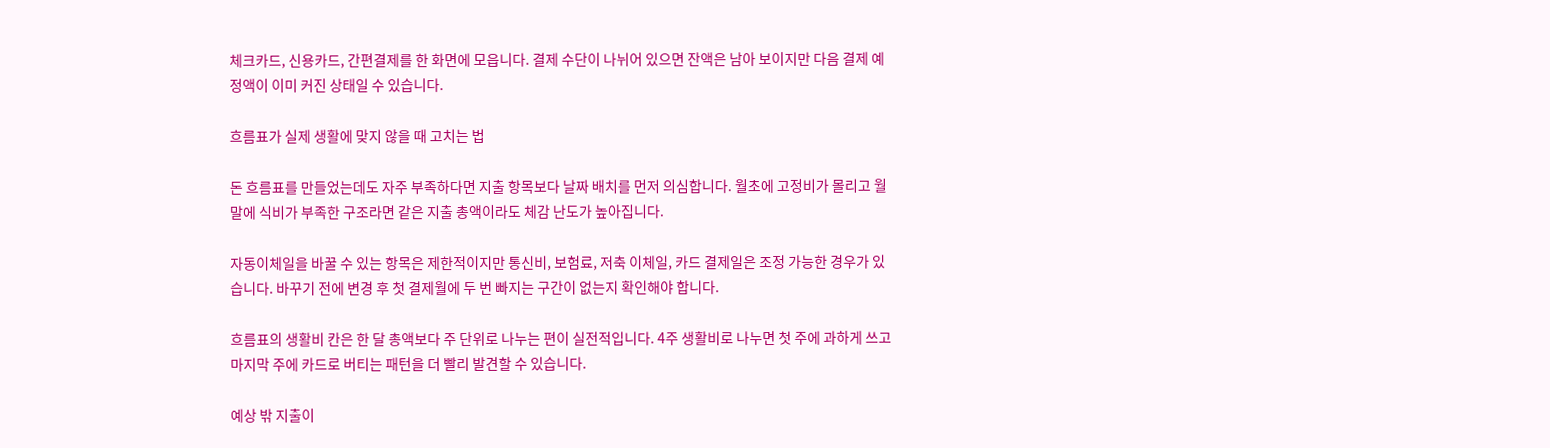체크카드, 신용카드, 간편결제를 한 화면에 모읍니다. 결제 수단이 나뉘어 있으면 잔액은 남아 보이지만 다음 결제 예정액이 이미 커진 상태일 수 있습니다.

흐름표가 실제 생활에 맞지 않을 때 고치는 법

돈 흐름표를 만들었는데도 자주 부족하다면 지출 항목보다 날짜 배치를 먼저 의심합니다. 월초에 고정비가 몰리고 월말에 식비가 부족한 구조라면 같은 지출 총액이라도 체감 난도가 높아집니다.

자동이체일을 바꿀 수 있는 항목은 제한적이지만 통신비, 보험료, 저축 이체일, 카드 결제일은 조정 가능한 경우가 있습니다. 바꾸기 전에 변경 후 첫 결제월에 두 번 빠지는 구간이 없는지 확인해야 합니다.

흐름표의 생활비 칸은 한 달 총액보다 주 단위로 나누는 편이 실전적입니다. 4주 생활비로 나누면 첫 주에 과하게 쓰고 마지막 주에 카드로 버티는 패턴을 더 빨리 발견할 수 있습니다.

예상 밖 지출이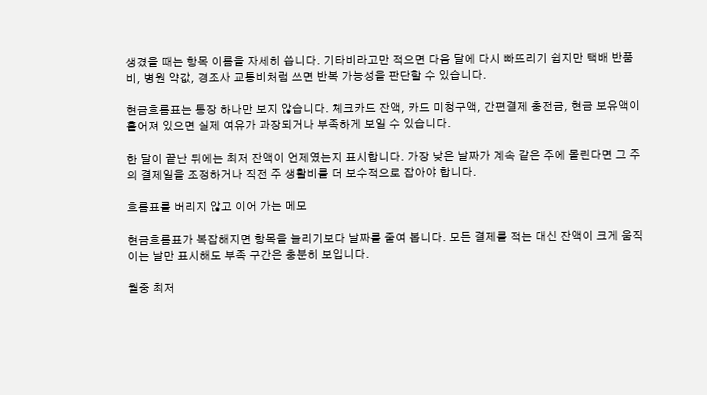생겼을 때는 항목 이름을 자세히 씁니다. 기타비라고만 적으면 다음 달에 다시 빠뜨리기 쉽지만 택배 반품비, 병원 약값, 경조사 교통비처럼 쓰면 반복 가능성을 판단할 수 있습니다.

현금흐름표는 통장 하나만 보지 않습니다. 체크카드 잔액, 카드 미청구액, 간편결제 충전금, 현금 보유액이 흩어져 있으면 실제 여유가 과장되거나 부족하게 보일 수 있습니다.

한 달이 끝난 뒤에는 최저 잔액이 언제였는지 표시합니다. 가장 낮은 날짜가 계속 같은 주에 몰린다면 그 주의 결제일을 조정하거나 직전 주 생활비를 더 보수적으로 잡아야 합니다.

흐름표를 버리지 않고 이어 가는 메모

현금흐름표가 복잡해지면 항목을 늘리기보다 날짜를 줄여 봅니다. 모든 결제를 적는 대신 잔액이 크게 움직이는 날만 표시해도 부족 구간은 충분히 보입니다.

월중 최저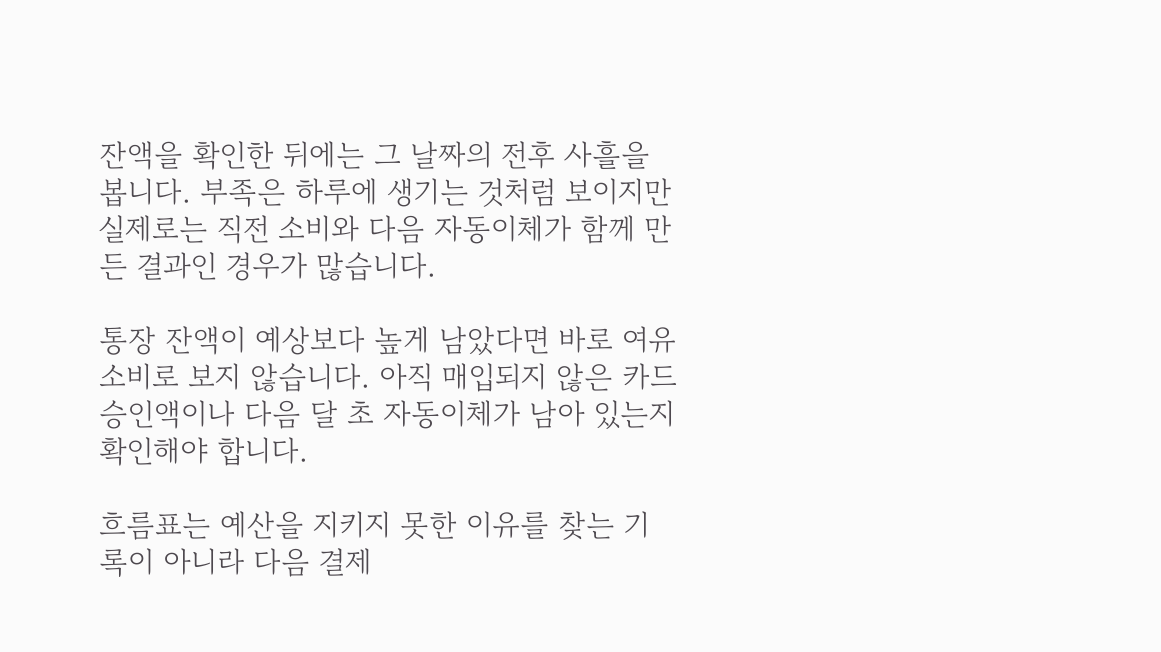잔액을 확인한 뒤에는 그 날짜의 전후 사흘을 봅니다. 부족은 하루에 생기는 것처럼 보이지만 실제로는 직전 소비와 다음 자동이체가 함께 만든 결과인 경우가 많습니다.

통장 잔액이 예상보다 높게 남았다면 바로 여유 소비로 보지 않습니다. 아직 매입되지 않은 카드 승인액이나 다음 달 초 자동이체가 남아 있는지 확인해야 합니다.

흐름표는 예산을 지키지 못한 이유를 찾는 기록이 아니라 다음 결제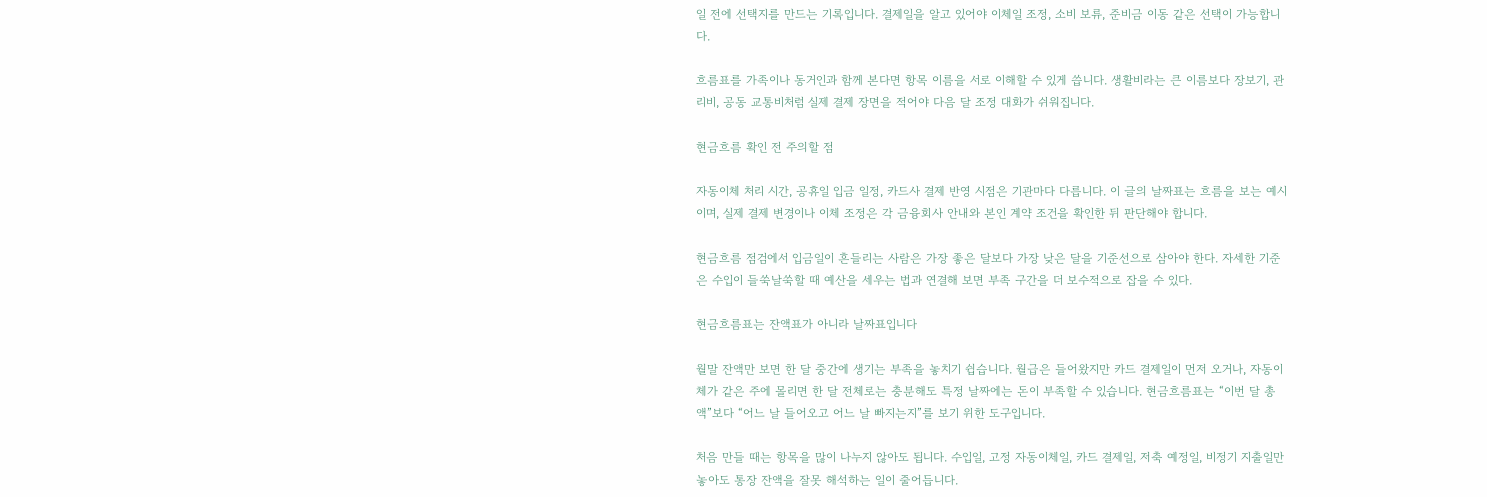일 전에 선택지를 만드는 기록입니다. 결제일을 알고 있어야 이체일 조정, 소비 보류, 준비금 이동 같은 선택이 가능합니다.

흐름표를 가족이나 동거인과 함께 본다면 항목 이름을 서로 이해할 수 있게 씁니다. 생활비라는 큰 이름보다 장보기, 관리비, 공동 교통비처럼 실제 결제 장면을 적어야 다음 달 조정 대화가 쉬워집니다.

현금흐름 확인 전 주의할 점

자동이체 처리 시간, 공휴일 입금 일정, 카드사 결제 반영 시점은 기관마다 다릅니다. 이 글의 날짜표는 흐름을 보는 예시이며, 실제 결제 변경이나 이체 조정은 각 금융회사 안내와 본인 계약 조건을 확인한 뒤 판단해야 합니다.

현금흐름 점검에서 입금일이 흔들리는 사람은 가장 좋은 달보다 가장 낮은 달을 기준선으로 삼아야 한다. 자세한 기준은 수입이 들쑥날쑥할 때 예산을 세우는 법과 연결해 보면 부족 구간을 더 보수적으로 잡을 수 있다.

현금흐름표는 잔액표가 아니라 날짜표입니다

월말 잔액만 보면 한 달 중간에 생기는 부족을 놓치기 쉽습니다. 월급은 들어왔지만 카드 결제일이 먼저 오거나, 자동이체가 같은 주에 몰리면 한 달 전체로는 충분해도 특정 날짜에는 돈이 부족할 수 있습니다. 현금흐름표는 “이번 달 총액”보다 “어느 날 들어오고 어느 날 빠지는지”를 보기 위한 도구입니다.

처음 만들 때는 항목을 많이 나누지 않아도 됩니다. 수입일, 고정 자동이체일, 카드 결제일, 저축 예정일, 비정기 지출일만 놓아도 통장 잔액을 잘못 해석하는 일이 줄어듭니다.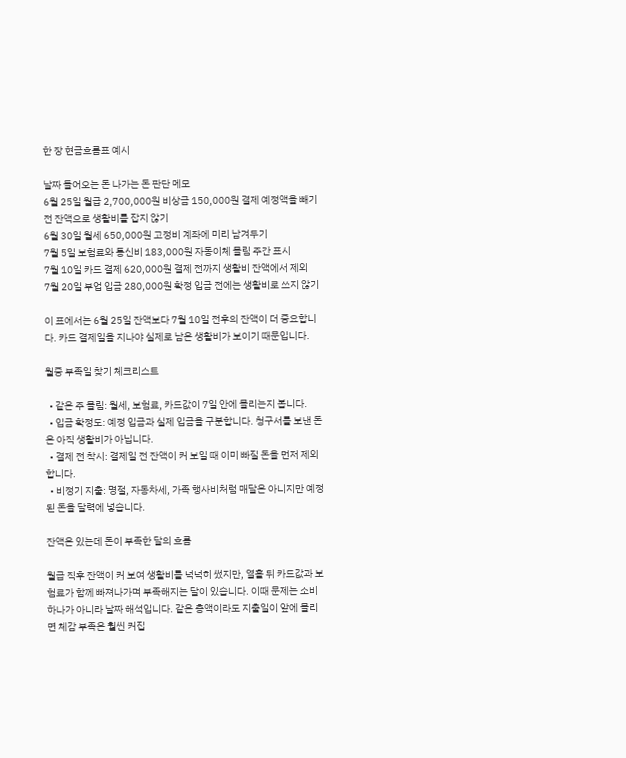한 장 현금흐름표 예시

날짜 들어오는 돈 나가는 돈 판단 메모
6월 25일 월급 2,700,000원 비상금 150,000원 결제 예정액을 빼기 전 잔액으로 생활비를 잡지 않기
6월 30일 월세 650,000원 고정비 계좌에 미리 남겨두기
7월 5일 보험료와 통신비 183,000원 자동이체 몰림 주간 표시
7월 10일 카드 결제 620,000원 결제 전까지 생활비 잔액에서 제외
7월 20일 부업 입금 280,000원 확정 입금 전에는 생활비로 쓰지 않기

이 표에서는 6월 25일 잔액보다 7월 10일 전후의 잔액이 더 중요합니다. 카드 결제일을 지나야 실제로 남은 생활비가 보이기 때문입니다.

월중 부족일 찾기 체크리스트

  • 같은 주 몰림: 월세, 보험료, 카드값이 7일 안에 몰리는지 봅니다.
  • 입금 확정도: 예정 입금과 실제 입금을 구분합니다. 청구서를 보낸 돈은 아직 생활비가 아닙니다.
  • 결제 전 착시: 결제일 전 잔액이 커 보일 때 이미 빠질 돈을 먼저 제외합니다.
  • 비정기 지출: 명절, 자동차세, 가족 행사비처럼 매달은 아니지만 예정된 돈을 달력에 넣습니다.

잔액은 있는데 돈이 부족한 달의 흐름

월급 직후 잔액이 커 보여 생활비를 넉넉히 썼지만, 열흘 뒤 카드값과 보험료가 함께 빠져나가며 부족해지는 달이 있습니다. 이때 문제는 소비 하나가 아니라 날짜 해석입니다. 같은 총액이라도 지출일이 앞에 몰리면 체감 부족은 훨씬 커집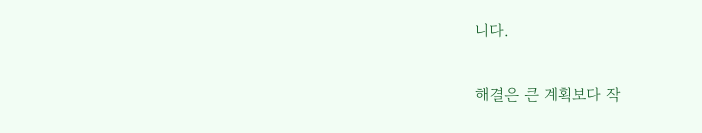니다.

해결은 큰 계획보다 작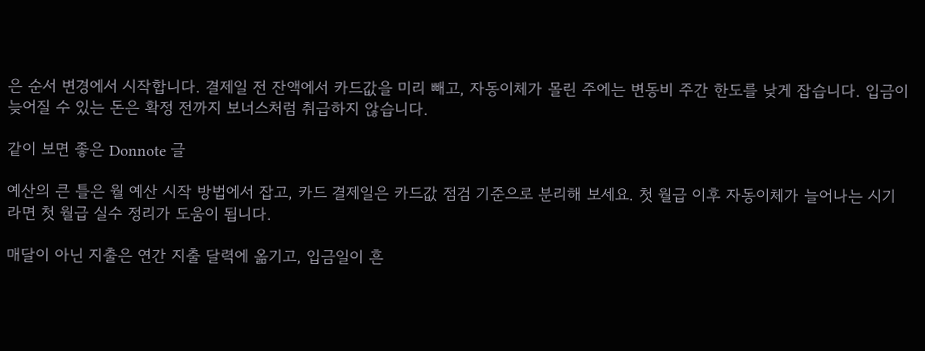은 순서 변경에서 시작합니다. 결제일 전 잔액에서 카드값을 미리 빼고, 자동이체가 몰린 주에는 변동비 주간 한도를 낮게 잡습니다. 입금이 늦어질 수 있는 돈은 확정 전까지 보너스처럼 취급하지 않습니다.

같이 보면 좋은 Donnote 글

예산의 큰 틀은 월 예산 시작 방법에서 잡고, 카드 결제일은 카드값 점검 기준으로 분리해 보세요. 첫 월급 이후 자동이체가 늘어나는 시기라면 첫 월급 실수 정리가 도움이 됩니다.

매달이 아닌 지출은 연간 지출 달력에 옮기고, 입금일이 흔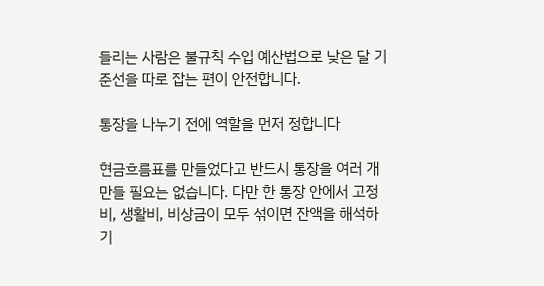들리는 사람은 불규칙 수입 예산법으로 낮은 달 기준선을 따로 잡는 편이 안전합니다.

통장을 나누기 전에 역할을 먼저 정합니다

현금흐름표를 만들었다고 반드시 통장을 여러 개 만들 필요는 없습니다. 다만 한 통장 안에서 고정비, 생활비, 비상금이 모두 섞이면 잔액을 해석하기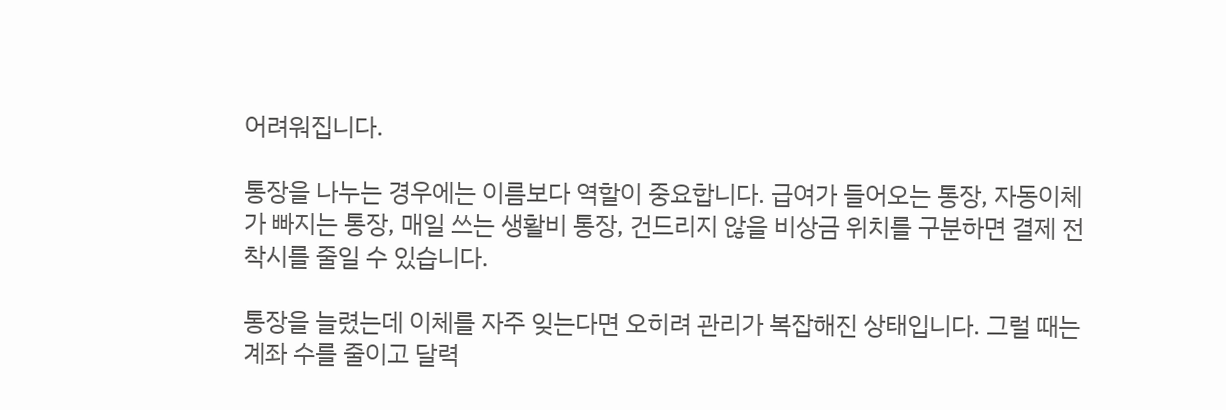어려워집니다.

통장을 나누는 경우에는 이름보다 역할이 중요합니다. 급여가 들어오는 통장, 자동이체가 빠지는 통장, 매일 쓰는 생활비 통장, 건드리지 않을 비상금 위치를 구분하면 결제 전 착시를 줄일 수 있습니다.

통장을 늘렸는데 이체를 자주 잊는다면 오히려 관리가 복잡해진 상태입니다. 그럴 때는 계좌 수를 줄이고 달력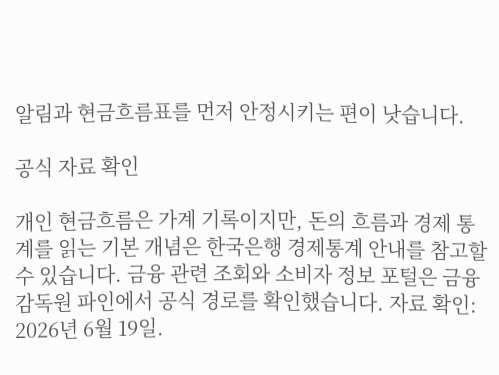알림과 현금흐름표를 먼저 안정시키는 편이 낫습니다.

공식 자료 확인

개인 현금흐름은 가계 기록이지만, 돈의 흐름과 경제 통계를 읽는 기본 개념은 한국은행 경제통계 안내를 참고할 수 있습니다. 금융 관련 조회와 소비자 정보 포털은 금융감독원 파인에서 공식 경로를 확인했습니다. 자료 확인: 2026년 6월 19일.